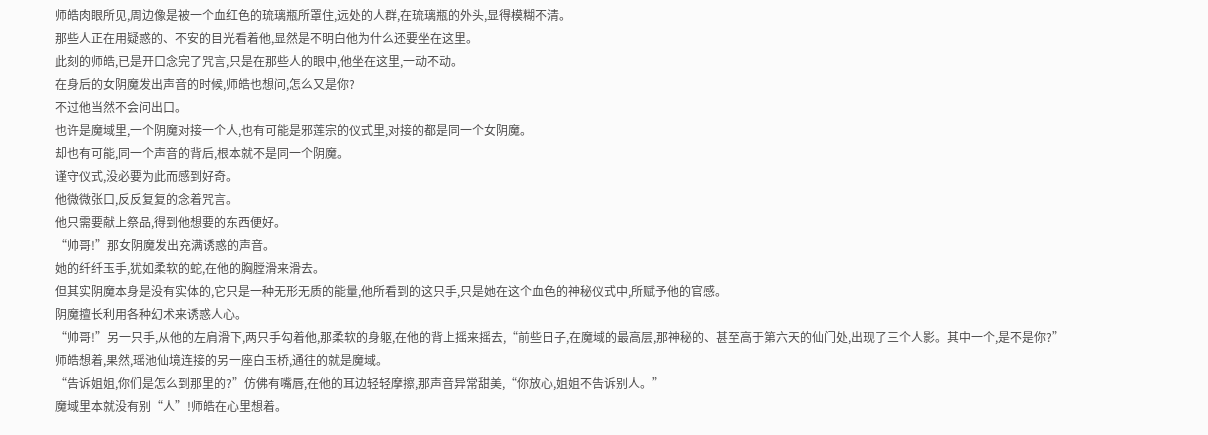师皓肉眼所见,周边像是被一个血红色的琉璃瓶所罩住,远处的人群,在琉璃瓶的外头,显得模糊不清。
那些人正在用疑惑的、不安的目光看着他,显然是不明白他为什么还要坐在这里。
此刻的师皓,已是开口念完了咒言,只是在那些人的眼中,他坐在这里,一动不动。
在身后的女阴魔发出声音的时候,师皓也想问,怎么又是你?
不过他当然不会问出口。
也许是魔域里,一个阴魔对接一个人,也有可能是邪莲宗的仪式里,对接的都是同一个女阴魔。
却也有可能,同一个声音的背后,根本就不是同一个阴魔。
谨守仪式,没必要为此而感到好奇。
他微微张口,反反复复的念着咒言。
他只需要献上祭品,得到他想要的东西便好。
“帅哥!”那女阴魔发出充满诱惑的声音。
她的纤纤玉手,犹如柔软的蛇,在他的胸膛滑来滑去。
但其实阴魔本身是没有实体的,它只是一种无形无质的能量,他所看到的这只手,只是她在这个血色的神秘仪式中,所赋予他的官感。
阴魔擅长利用各种幻术来诱惑人心。
“帅哥!”另一只手,从他的左肩滑下,两只手勾着他,那柔软的身躯,在他的背上摇来摇去,“前些日子,在魔域的最高层,那神秘的、甚至高于第六天的仙门处,出现了三个人影。其中一个,是不是你?”
师皓想着,果然,瑶池仙境连接的另一座白玉桥,通往的就是魔域。
“告诉姐姐,你们是怎么到那里的?”仿佛有嘴唇,在他的耳边轻轻摩擦,那声音异常甜美,“你放心,姐姐不告诉别人。”
魔域里本就没有别“人”!师皓在心里想着。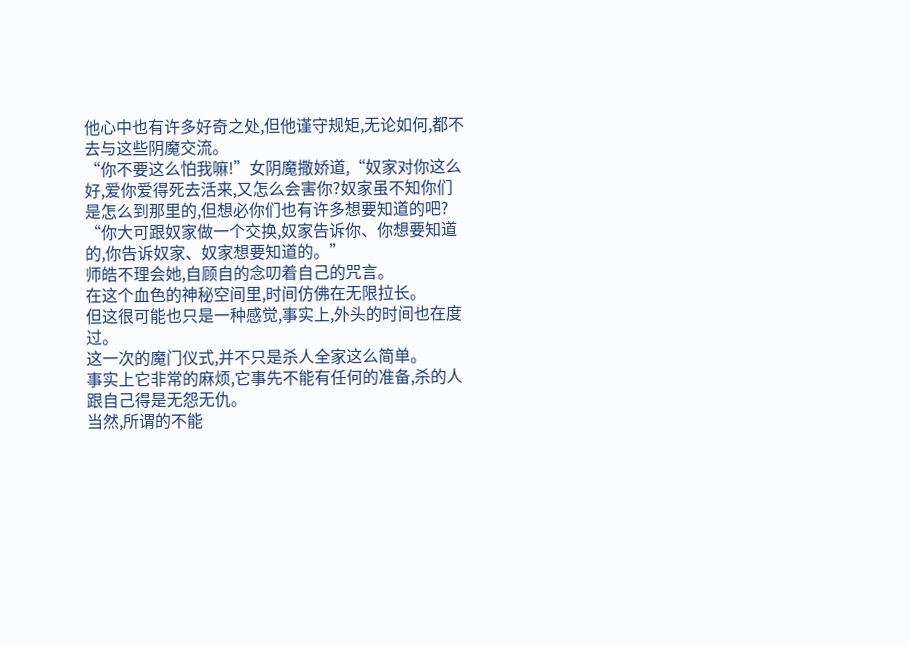他心中也有许多好奇之处,但他谨守规矩,无论如何,都不去与这些阴魔交流。
“你不要这么怕我嘛!”女阴魔撒娇道,“奴家对你这么好,爱你爱得死去活来,又怎么会害你?奴家虽不知你们是怎么到那里的,但想必你们也有许多想要知道的吧?
“你大可跟奴家做一个交换,奴家告诉你、你想要知道的,你告诉奴家、奴家想要知道的。”
师皓不理会她,自顾自的念叨着自己的咒言。
在这个血色的神秘空间里,时间仿佛在无限拉长。
但这很可能也只是一种感觉,事实上,外头的时间也在度过。
这一次的魔门仪式,并不只是杀人全家这么简单。
事实上它非常的麻烦,它事先不能有任何的准备,杀的人跟自己得是无怨无仇。
当然,所谓的不能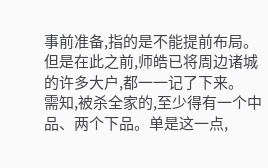事前准备,指的是不能提前布局。
但是在此之前,师皓已将周边诸城的许多大户,都一一记了下来。
需知,被杀全家的,至少得有一个中品、两个下品。单是这一点,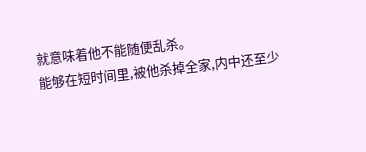就意味着他不能随便乱杀。
能够在短时间里,被他杀掉全家,内中还至少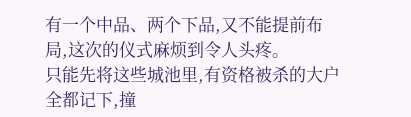有一个中品、两个下品,又不能提前布局,这次的仪式麻烦到令人头疼。
只能先将这些城池里,有资格被杀的大户全都记下,撞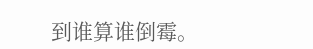到谁算谁倒霉。